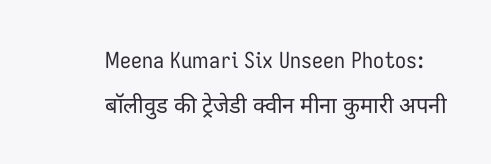Meena Kumari Six Unseen Photos: बॉलीवुड की ट्रेजेडी क्वीन मीना कुमारी अपनी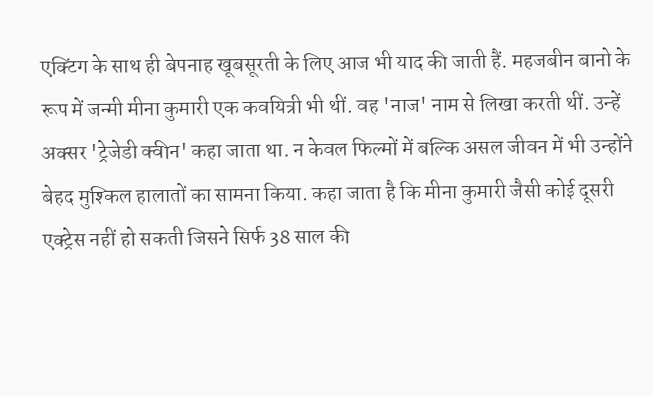एक्टिंग के साथ ही बेपनाह खूबसूरती के लिए आज भी याद की जाती हैं. महजबीन बानो के रूप में जन्मी मीना कुमारी एक कवयित्री भी थीं. वह 'नाज' नाम से लिखा करती थीं. उन्हें अक्सर 'ट्रेजेडी क्वीन' कहा जाता था. न केवल फिल्मों में बल्कि असल जीवन में भी उन्होंने बेहद मुश्किल हालातों का सामना किया. कहा जाता है कि मीना कुमारी जैसी कोई दूसरी एक्ट्रेस नहीं हो सकती जिसने सिर्फ 38 साल की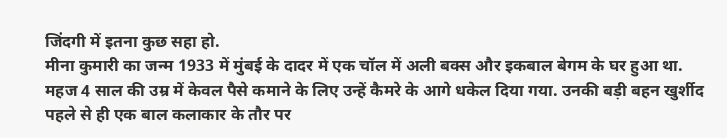जिंदगी में इतना कुछ सहा हो.
मीना कुमारी का जन्म 1933 में मुंबई के दादर में एक चॉल में अली बक्स और इकबाल बेगम के घर हुआ था. महज 4 साल की उम्र में केवल पैसे कमाने के लिए उन्हें कैमरे के आगे धकेल दिया गया. उनकी बड़ी बहन खुर्शीद पहले से ही एक बाल कलाकार के तौर पर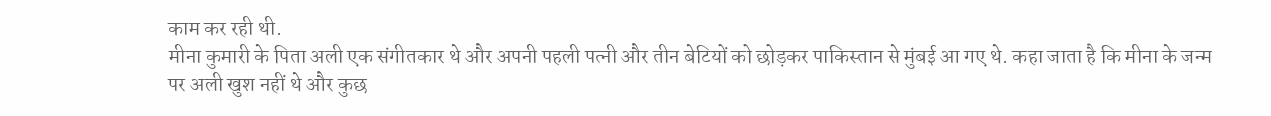काम कर रही थी.
मीना कुमारी के पिता अली एक संगीतकार थे और अपनी पहली पत्नी और तीन बेटियों को छोड़कर पाकिस्तान से मुंबई आ गए थे. कहा जाता है कि मीना के जन्म पर अली खुश नहीं थे और कुछ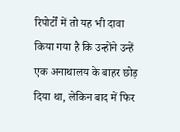रिपोर्टों में तो यह भी दावा किया गया है कि उन्होंने उन्हें एक अनाथालय के बाहर छोड़ दिया था, लेकिन बाद में फिर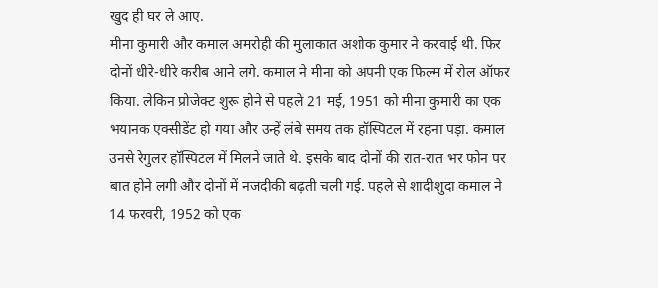खुद ही घर ले आए.
मीना कुमारी और कमाल अमरोही की मुलाकात अशोक कुमार ने करवाई थी. फिर दोनों धीरे-धीरे करीब आने लगे. कमाल ने मीना को अपनी एक फिल्म में रोल ऑफर किया. लेकिन प्रोजेक्ट शुरू होने से पहले 21 मई, 1951 को मीना कुमारी का एक भयानक एक्सीडेंट हो गया और उन्हें लंबे समय तक हॉस्पिटल में रहना पड़ा. कमाल उनसे रेगुलर हॉस्पिटल में मिलने जाते थे. इसके बाद दोनों की रात-रात भर फोन पर बात होने लगी और दोनों में नजदीकी बढ़ती चली गई. पहले से शादीशुदा कमाल ने 14 फरवरी, 1952 को एक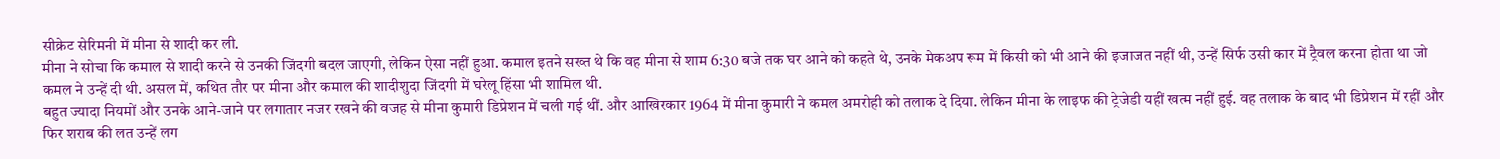सीक्रेट सेरिमनी में मीना से शादी कर ली.
मीना ने सोचा कि कमाल से शादी करने से उनकी जिंदगी बदल जाएगी, लेकिन ऐसा नहीं हुआ. कमाल इतने सख्त थे कि वह मीना से शाम 6:30 बजे तक घर आने को कहते थे, उनके मेकअप रूम में किसी को भी आने की इजाजत नहीं थी, उन्हें सिर्फ उसी कार में ट्रैवल करना होता था जो कमल ने उन्हें दी थी. असल में, कथित तौर पर मीना और कमाल की शादीशुदा जिंदगी में घरेलू हिंसा भी शामिल थी.
बहुत ज्यादा नियमों और उनके आने-जाने पर लगातार नजर रखने की वजह से मीना कुमारी डिप्रेशन में चली गई थीं. और आखिरकार 1964 में मीना कुमारी ने कमल अमरोही को तलाक दे दिया. लेकिन मीना के लाइफ की ट्रेजेडी यहीं खत्म नहीं हुई. वह तलाक के बाद भी डिप्रेशन में रहीं और फिर शराब की लत उन्हें लग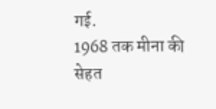गई.
1968 तक मीना की सेहत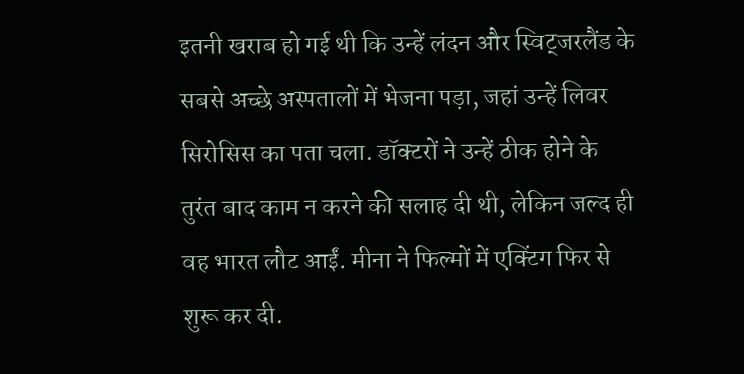इतनी खराब हो गई थी कि उन्हें लंदन और स्विट्जरलैंड के सबसे अच्छे अस्पतालों में भेजना पड़ा, जहां उन्हें लिवर सिरोसिस का पता चला. डॉक्टरों ने उन्हें ठीक होने के तुरंत बाद काम न करने की सलाह दी थी, लेकिन जल्द ही वह भारत लौट आईं. मीना ने फिल्मों में एक्टिंग फिर से शुरू कर दी.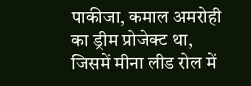पाकीजा, कमाल अमरोही का ड्रीम प्रोजेक्ट था, जिसमें मीना लीड रोल में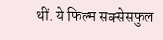थीं. ये फिल्म सक्सेसफुल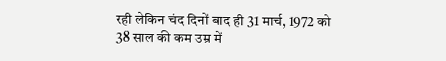रही लेकिन चंद दिनों बाद ही 31 मार्च, 1972 को 38 साल की कम उम्र में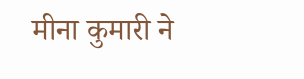मीना कुमारी ने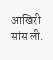आखिरी सांस ली.